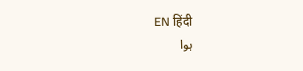EN हिंदी
ہوا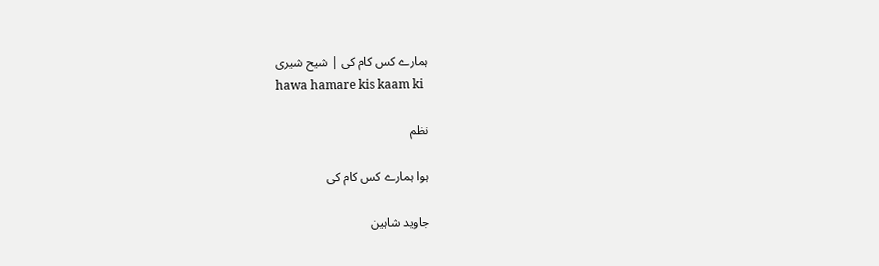ہمارے کس کام کی | شیح شیری
hawa hamare kis kaam ki

نظم

ہوا ہمارے کس کام کی

جاوید شاہین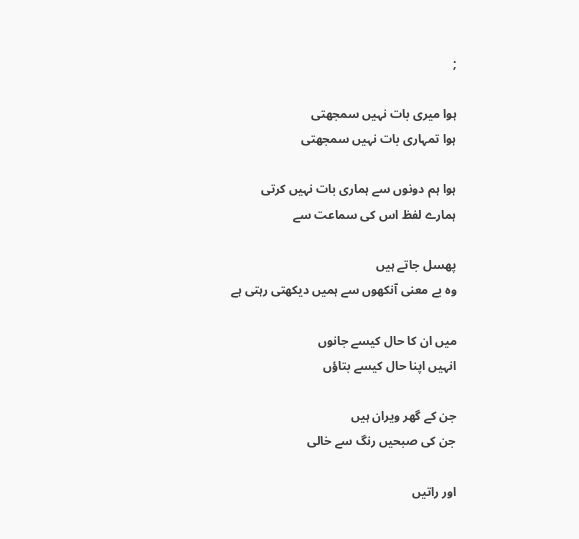;

ہوا میری بات نہیں سمجھتی
ہوا تمہاری بات نہیں سمجھتی

ہوا ہم دونوں سے ہماری بات نہیں کرتی
ہمارے لفظ اس کی سماعت سے

پھسل جاتے ہیں
وہ بے معنی آنکھوں سے ہمیں دیکھتی رہتی ہے

میں ان کا حال کیسے جانوں
انہیں اپنا حال کیسے بتاؤں

جن کے گھر ویران ہیں
جن کی صبحیں رنگ سے خالی

اور راتیں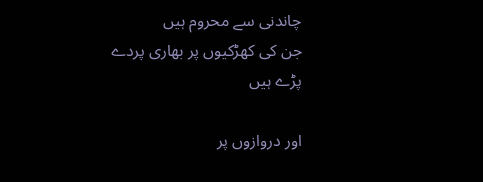چاندنی سے محروم ہیں
جن کی کھڑکیوں پر بھاری پردے پڑے ہیں

اور دروازوں پر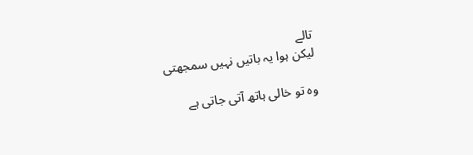تالے
لیکن ہوا یہ باتیں نہیں سمجھتی

وہ تو خالی ہاتھ آتی جاتی ہے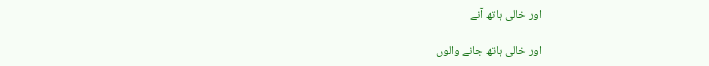اور خالی ہاتھ آنے

اور خالی ہاتھ جانے والوں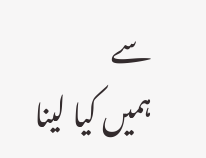سے
ہمیں کیا لینا